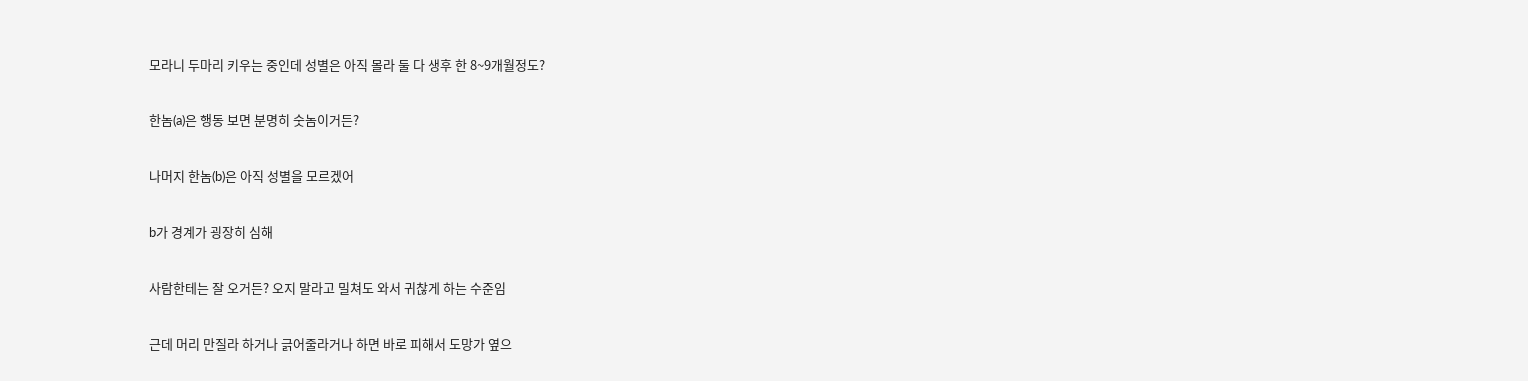모라니 두마리 키우는 중인데 성별은 아직 몰라 둘 다 생후 한 8~9개월정도?


한놈(a)은 행동 보면 분명히 숫놈이거든?


나머지 한놈(b)은 아직 성별을 모르겠어


b가 경계가 굉장히 심해


사람한테는 잘 오거든? 오지 말라고 밀쳐도 와서 귀찮게 하는 수준임


근데 머리 만질라 하거나 긁어줄라거나 하면 바로 피해서 도망가 옆으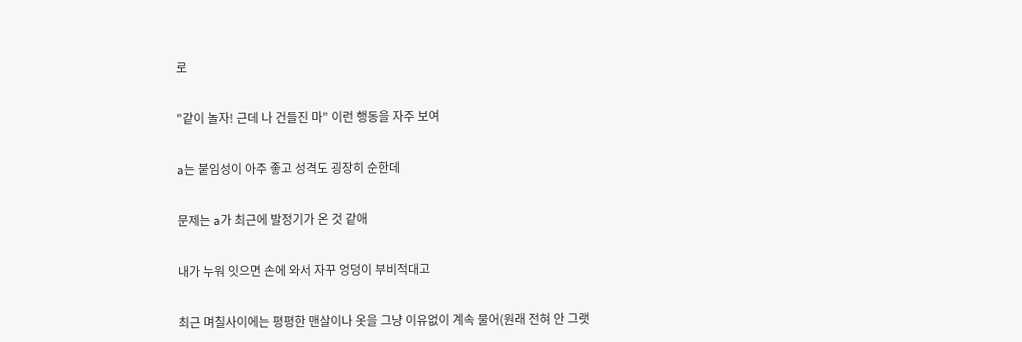로


"같이 놀자! 근데 나 건들진 마" 이런 행동을 자주 보여


a는 붙임성이 아주 좋고 성격도 굉장히 순한데


문제는 a가 최근에 발정기가 온 것 같애


내가 누워 잇으면 손에 와서 자꾸 엉덩이 부비적대고


최근 며칠사이에는 평평한 맨살이나 옷을 그냥 이유없이 계속 물어(원래 전혀 안 그랫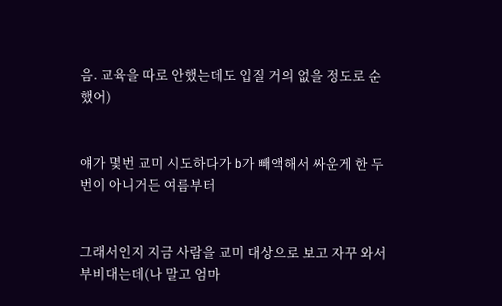음. 교육을 따로 안했는데도 입질 거의 없을 정도로 순했어)


얘가 몇번 교미 시도하다가 b가 빼액해서 싸운게 한 두번이 아니거든 여름부터


그래서인지 지금 사람을 교미 대상으로 보고 자꾸 와서 부비대는데(나 말고 엄마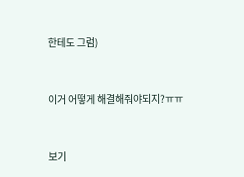한테도 그럼)


이거 어떻게 해결해줘야되지?ㅠㅠ


보기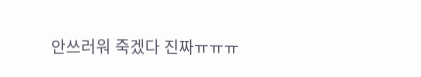안쓰러워 죽겠다 진짜ㅠㅠㅠ